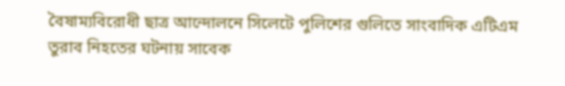বৈষাম্যবিরোধী ছাত্র আন্দোলনে সিলেটে পুলিশের গুলিতে সাংবাদিক এটিএম তুরাব নিহতের ঘটনায় সাবেক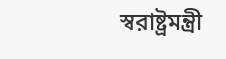স্বরাষ্ট্রমন্ত্রী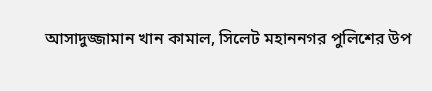আসাদুজ্জামান খান কামাল, সিলেট মহাননগর পুলিশের উপ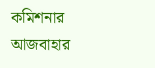কমিশনার আজবাহার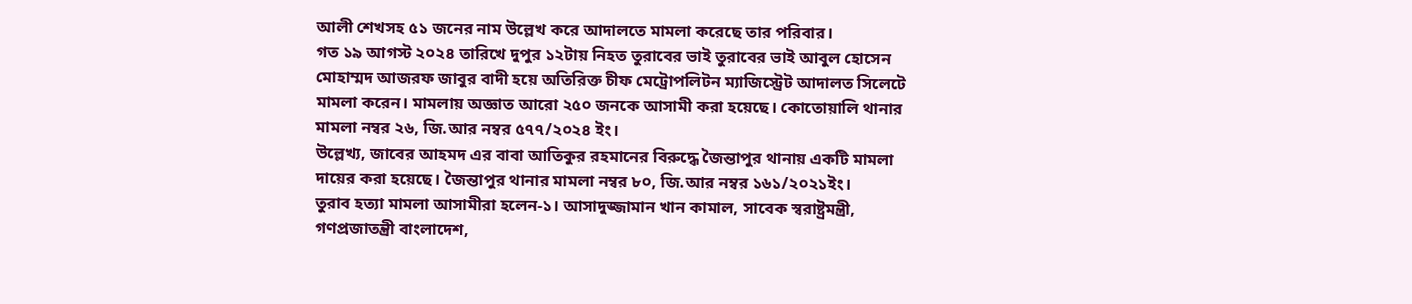আলী শেখসহ ৫১ জনের নাম উল্লেখ করে আদালতে মামলা করেছে তার পরিবার।
গত ১৯ আগস্ট ২০২৪ তারিখে দুপুর ১২টায় নিহত তুরাবের ভাই তুরাবের ভাই আবুল হোসেন মোহাম্মদ আজরফ জাবুর বাদী হয়ে অতিরিক্ত চীফ মেট্রোপলিটন ম্যাজিস্ট্রেট আদালত সিলেটে মামলা করেন। মামলায় অজ্ঞাত আরো ২৫০ জনকে আসামী করা হয়েছে। কোতোয়ালি থানার মামলা নম্বর ২৬, জি.আর নম্বর ৫৭৭/২০২৪ ইং।
উল্লেখ্য, জাবের আহমদ এর বাবা আতিকুর রহমানের বিরুদ্ধে জৈন্তাপুর থানায় একটি মামলা দায়ের করা হয়েছে। জৈন্তাপুর থানার মামলা নম্বর ৮০, জি.আর নম্বর ১৬১/২০২১ইং।
তুরাব হত্যা মামলা আসামীরা হলেন-১। আসাদুজ্জামান খান কামাল, সাবেক স্বরাষ্ট্রমন্ত্রী, গণপ্রজাতন্ত্রী বাংলাদেশ,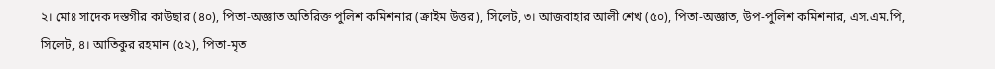২। মোঃ সাদেক দস্তগীর কাউছার (৪০), পিতা-অজ্ঞাত অতিরিক্ত পুলিশ কমিশনার (ক্রাইম উত্তর), সিলেট, ৩। আজবাহার আলী শেখ (৫০), পিতা-অজ্ঞাত, উপ-পুলিশ কমিশনার, এস.এম.পি, সিলেট, ৪। আতিকুর রহমান (৫২), পিতা-মৃত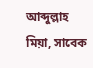আব্দুল্লাহ মিয়া, সাবেক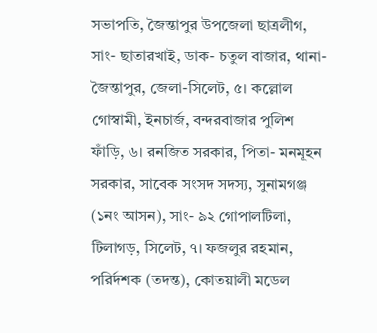সভাপতি, জৈন্তাপুর উপজেলা ছাত্রলীগ, সাং- ছাতারখাই, ডাক- চতুল বাজার, থানা- জৈন্তাপুর, জেলা-সিলেট, ৫। কল্লোল গোস্বামী, ইনচার্জ, বন্দরবাজার পুলিশ ফাঁড়ি, ৬। রনজিত সরকার, পিতা- মনমূহন সরকার, সাবেক সংসদ সদস্য, সুনামগঞ্জ (১নং আসন), সাং- ৯২ গোপালটিলা, টিলাগড়, সিলেট, ৭। ফজলুর রহমান, পরির্দশক (তদন্ত), কোতয়ালী মডেল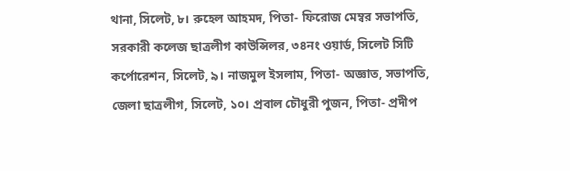থানা, সিলেট, ৮। রুহেল আহমদ, পিতা- ফিরোজ মেম্বর সভাপতি, সরকারী কলেজ ছাত্রলীগ কাউন্সিলর, ৩৪নং ওয়ার্ড, সিলেট সিটি কর্পোরেশন, সিলেট, ৯। নাজমুল ইসলাম, পিতা- অজ্ঞাত, সভাপতি, জেলা ছাত্রলীগ, সিলেট, ১০। প্রবাল চৌধুরী পুজন, পিতা- প্রদীপ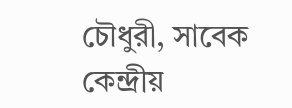চৌধুরী, সাবেক কেন্দ্রীয়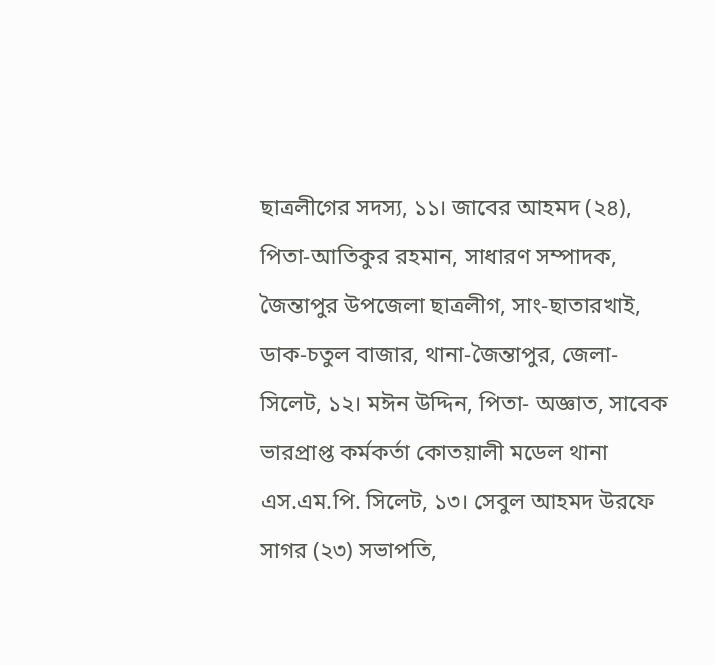ছাত্রলীগের সদস্য, ১১। জাবের আহমদ (২৪), পিতা-আতিকুর রহমান, সাধারণ সম্পাদক, জৈন্তাপুর উপজেলা ছাত্রলীগ, সাং-ছাতারখাই, ডাক-চতুল বাজার, থানা-জৈন্তাপুর, জেলা-সিলেট, ১২। মঈন উদ্দিন, পিতা- অজ্ঞাত, সাবেক ভারপ্রাপ্ত কর্মকর্তা কোতয়ালী মডেল থানা এস.এম.পি. সিলেট, ১৩। সেবুল আহমদ উরফে সাগর (২৩) সভাপতি,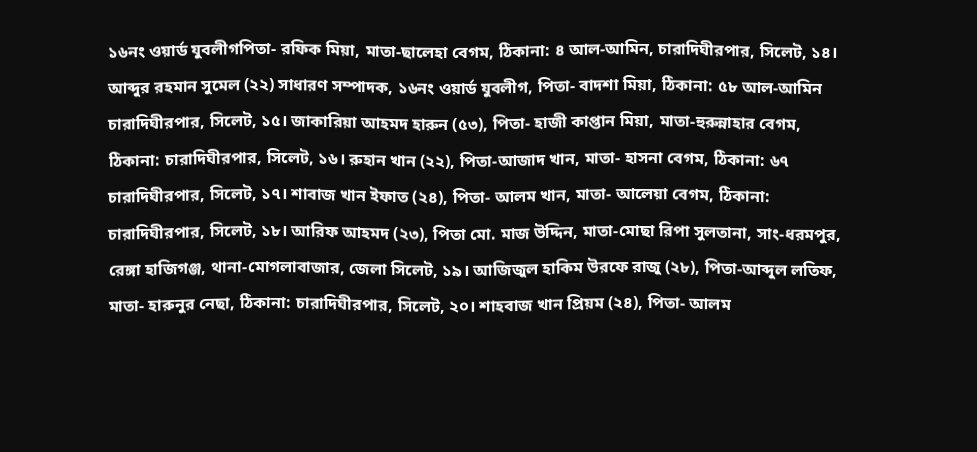১৬নং ওয়ার্ড যুবলীগপিতা- রফিক মিয়া, মাতা-ছালেহা বেগম, ঠিকানা: ৪ আল-আমিন, চারাদিঘীরপার, সিলেট, ১৪। আব্দুর রহমান সুমেল (২২) সাধারণ সম্পাদক, ১৬নং ওয়ার্ড যুবলীগ, পিতা- বাদশা মিয়া, ঠিকানা: ৫৮ আল-আমিন চারাদিঘীরপার, সিলেট, ১৫। জাকারিয়া আহমদ হারুন (৫৩), পিতা- হাজী কাপ্তান মিয়া, মাতা-হুরুন্নাহার বেগম, ঠিকানা: চারাদিঘীরপার, সিলেট, ১৬। রুহান খান (২২), পিতা-আজাদ খান, মাতা- হাসনা বেগম, ঠিকানা: ৬৭ চারাদিঘীরপার, সিলেট, ১৭। শাবাজ খান ইফাত (২৪), পিতা- আলম খান, মাতা- আলেয়া বেগম, ঠিকানা: চারাদিঘীরপার, সিলেট, ১৮। আরিফ আহমদ (২৩), পিতা মো. মাজ উদ্দিন, মাতা-মোছা রিপা সুলতানা, সাং-ধরমপুর, রেঙ্গা হাজিগঞ্জ, থানা-মোগলাবাজার, জেলা সিলেট, ১৯। আজিজুল হাকিম উরফে রাজু (২৮), পিতা-আব্দুল লতিফ, মাতা- হারুনুর নেছা, ঠিকানা: চারাদিঘীরপার, সিলেট, ২০। শাহবাজ খান প্রিয়ম (২৪), পিতা- আলম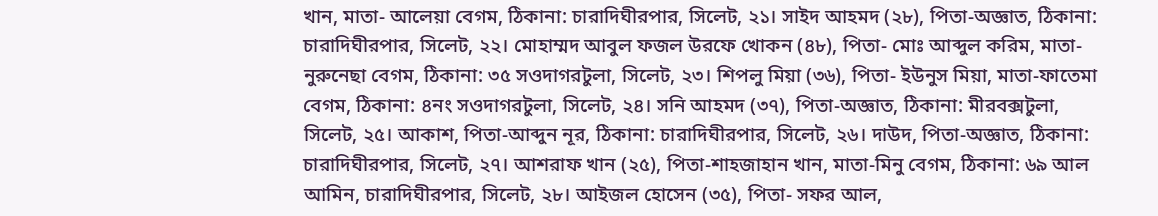খান, মাতা- আলেয়া বেগম, ঠিকানা: চারাদিঘীরপার, সিলেট, ২১। সাইদ আহমদ (২৮), পিতা-অজ্ঞাত, ঠিকানা: চারাদিঘীরপার, সিলেট, ২২। মোহাম্মদ আবুল ফজল উরফে খোকন (৪৮), পিতা- মোঃ আব্দুল করিম, মাতা-নুরুনেছা বেগম, ঠিকানা: ৩৫ সওদাগরটুলা, সিলেট, ২৩। শিপলু মিয়া (৩৬), পিতা- ইউনুস মিয়া, মাতা-ফাতেমা বেগম, ঠিকানা: ৪নং সওদাগরটুলা, সিলেট, ২৪। সনি আহমদ (৩৭), পিতা-অজ্ঞাত, ঠিকানা: মীরবক্সটুলা, সিলেট, ২৫। আকাশ, পিতা-আব্দুন নূর, ঠিকানা: চারাদিঘীরপার, সিলেট, ২৬। দাউদ, পিতা-অজ্ঞাত, ঠিকানা: চারাদিঘীরপার, সিলেট, ২৭। আশরাফ খান (২৫), পিতা-শাহজাহান খান, মাতা-মিনু বেগম, ঠিকানা: ৬৯ আল আমিন, চারাদিঘীরপার, সিলেট, ২৮। আইজল হোসেন (৩৫), পিতা- সফর আল,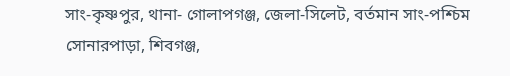সাং-কৃষ্ণপুর, থানা- গোলাপগঞ্জ, জেলা-সিলেট, বর্তমান সাং-পশ্চিম সোনারপাড়া, শিবগঞ্জ,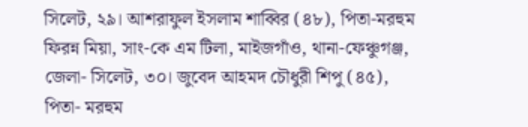সিলেট, ২৯। আশরাফুল ইসলাম শাব্বির (৪৮), পিতা-মরহুম ফিরন্ন মিয়া, সাং-কে এম টিলা, মাইজগাঁও, থানা-ফেঞ্চুগঞ্জ, জেলা- সিলেট, ৩০। জুবেদ আহমদ চৌধুরী শিপু (৪৫), পিতা- মরহুম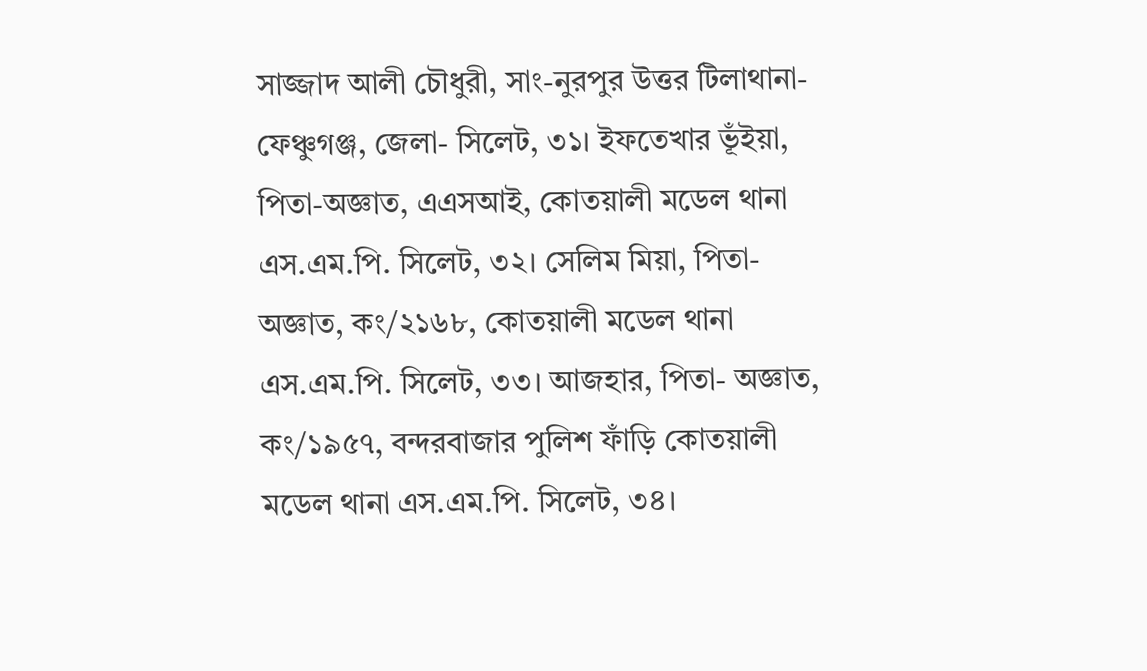সাজ্জাদ আলী চৌধুরী, সাং-নুরপুর উত্তর টিলাথানা-ফেঞ্চুগঞ্জ, জেলা- সিলেট, ৩১। ইফতেখার ভূঁইয়া, পিতা-অজ্ঞাত, এএসআই, কোতয়ালী মডেল থানা এস.এম.পি. সিলেট, ৩২। সেলিম মিয়া, পিতা- অজ্ঞাত, কং/২১৬৮, কোতয়ালী মডেল থানা এস.এম.পি. সিলেট, ৩৩। আজহার, পিতা- অজ্ঞাত, কং/১৯৫৭, বন্দরবাজার পুলিশ ফাঁড়ি কোতয়ালী মডেল থানা এস.এম.পি. সিলেট, ৩৪।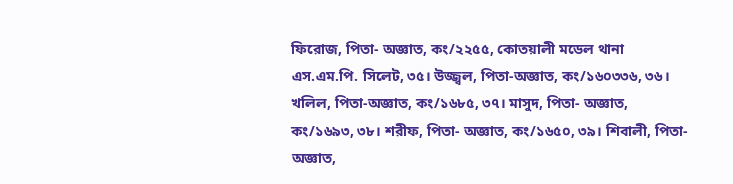ফিরোজ, পিতা- অজ্ঞাত, কং/২২৫৫, কোতয়ালী মডেল থানা এস.এম.পি. সিলেট, ৩৫। উজ্জ্বল, পিতা-অজ্ঞাত, কং/১৬০৩৩৬, ৩৬। খলিল, পিতা-অজ্ঞাত, কং/১৬৮৫, ৩৭। মাসুদ, পিতা- অজ্ঞাত, কং/১৬৯৩, ৩৮। শরীফ, পিতা- অজ্ঞাত, কং/১৬৫০, ৩৯। শিবালী, পিতা- অজ্ঞাত,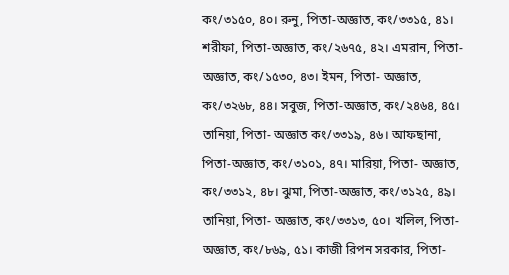কং/৩১৫০, ৪০। রুনু, পিতা-অজ্ঞাত, কং/৩৩১৫, ৪১। শরীফা, পিতা-অজ্ঞাত, কং/২৬৭৫, ৪২। এমরান, পিতা-অজ্ঞাত, কং/১৫৩০, ৪৩। ইমন, পিতা- অজ্ঞাত, কং/৩২৬৮, ৪৪। সবুজ, পিতা-অজ্ঞাত, কং/২৪৬৪, ৪৫। তানিয়া, পিতা- অজ্ঞাত কং/৩৩১৯, ৪৬। আফছানা, পিতা-অজ্ঞাত, কং/৩১০১, ৪৭। মারিয়া, পিতা- অজ্ঞাত, কং/৩৩১২, ৪৮। ঝুমা, পিতা-অজ্ঞাত, কং/৩১২৫, ৪৯। তানিয়া, পিতা- অজ্ঞাত, কং/৩৩১৩, ৫০। খলিল, পিতা-অজ্ঞাত, কং/৮৬৯, ৫১। কাজী রিপন সরকার, পিতা-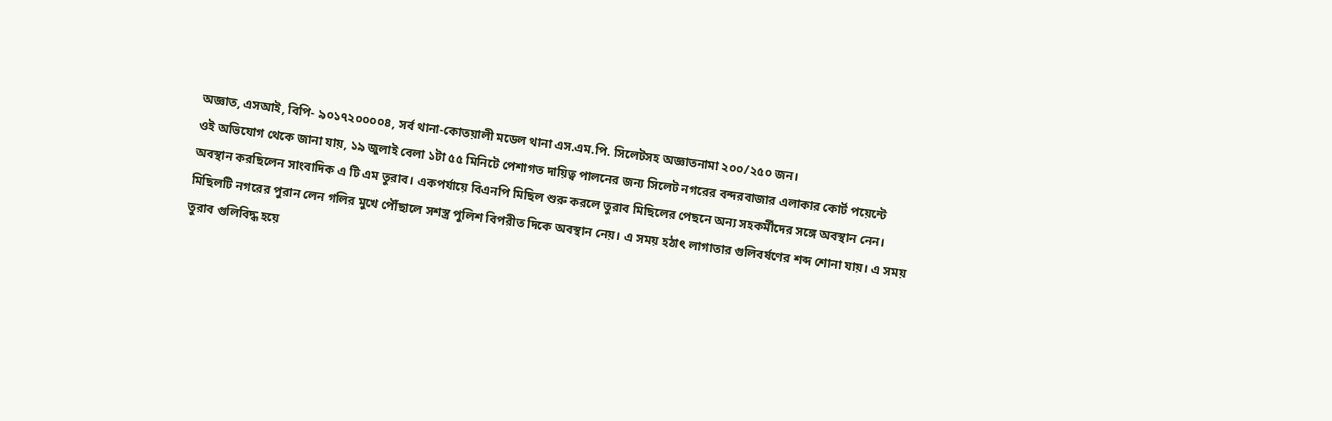অজ্ঞাত, এসআই, বিপি- ৯০১৭২০০০০৪, সর্ব থানা-কোতয়ালী মডেল থানা এস.এম.পি. সিলেটসহ অজ্ঞাতনামা ২০০/২৫০ জন।
ওই অভিযোগ থেকে জানা যায়, ১৯ জুলাই বেলা ১টা ৫৫ মিনিটে পেশাগত দায়িত্ব পালনের জন্য সিলেট নগরের বন্দরবাজার এলাকার কোর্ট পয়েন্টে অবস্থান করছিলেন সাংবাদিক এ টি এম তুরাব। একপর্যায়ে বিএনপি মিছিল শুরু করলে তুরাব মিছিলের পেছনে অন্য সহকর্মীদের সঙ্গে অবস্থান নেন। মিছিলটি নগরের পুরান লেন গলির মুখে পৌঁছালে সশস্ত্র পুলিশ বিপরীত দিকে অবস্থান নেয়। এ সময় হঠাৎ লাগাতার গুলিবর্ষণের শব্দ শোনা যায়। এ সময় তুরাব গুলিবিদ্ধ হয়ে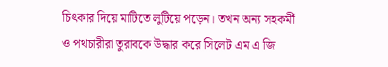চিৎকার দিয়ে মাটিতে লুটিয়ে পড়েন। তখন অন্য সহকর্মী ও পথচারীরা তুরাবকে উদ্ধার করে সিলেট এম এ জি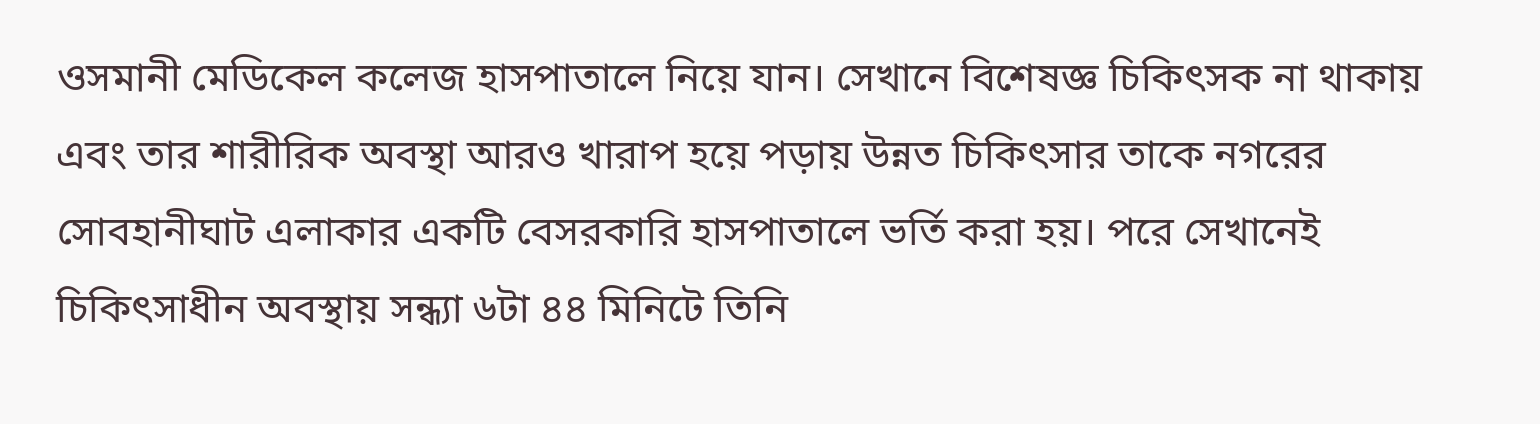ওসমানী মেডিকেল কলেজ হাসপাতালে নিয়ে যান। সেখানে বিশেষজ্ঞ চিকিৎসক না থাকায় এবং তার শারীরিক অবস্থা আরও খারাপ হয়ে পড়ায় উন্নত চিকিৎসার তাকে নগরের সোবহানীঘাট এলাকার একটি বেসরকারি হাসপাতালে ভর্তি করা হয়। পরে সেখানেই চিকিৎসাধীন অবস্থায় সন্ধ্যা ৬টা ৪৪ মিনিটে তিনি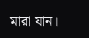মারা যান।